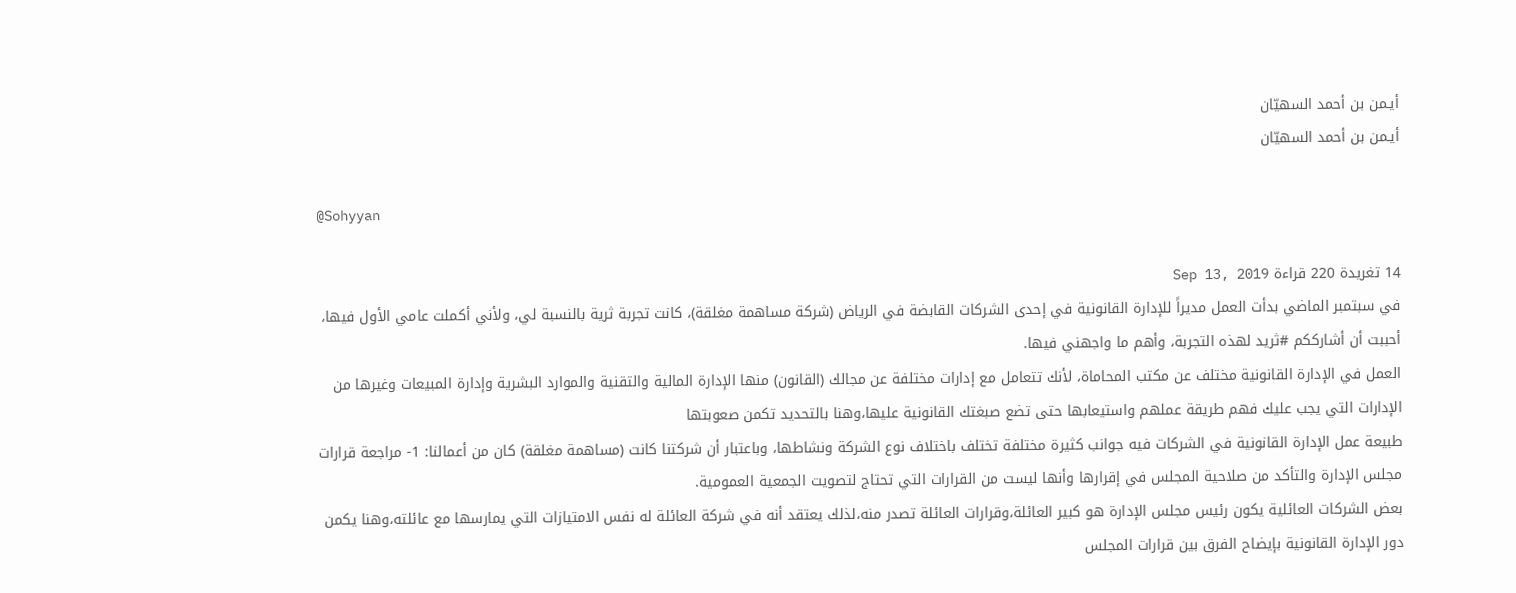أيـمن بن أحمد السهيّان
أيـمن بن أحمد السهيّان

@Sohyyan

14 تغريدة 220 قراءة Sep 13, 2019
في سبتمبر الماضي بدأت العمل مديراً للإدارة القانونية في إحدى الشركات القابضة في الرياض (شركة مساهمة مغلقة)، كانت تجربة ثرية بالنسبة لي، ولأني أكملت عامي الأول فيها، أحببت أن أشارككم #ثريد لهذه التجربة، وأهم ما واجهني فيها.
العمل في الإدارة القانونية مختلف عن مكتب المحاماة، لأنك تتعامل مع إدارات مختلفة عن مجالك (القانون) منها الإدارة المالية والتقنية والموارد البشرية وإدارة المبيعات وغيرها من الإدارات التي يجب عليك فهم طريقة عملهم واستيعابها حتى تضع صبغتك القانونية عليها،وهنا بالتحديد تكمن صعوبتها
طبيعة عمل الإدارة القانونية في الشركات فيه جوانب كثيرة مختلفة تختلف باختلاف نوع الشركة ونشاطها، وباعتبار أن شركتنا كانت (مساهمة مغلقة) كان من أعمالنا: 1- مراجعة قرارات مجلس الإدارة والتأكد من صلاحية المجلس في إقرارها وأنها ليست من القرارات التي تحتاج لتصويت الجمعية العمومية.
بعض الشركات العائلية يكون رئيس مجلس الإدارة هو كبير العائلة،وقرارات العائلة تصدر منه،لذلك يعتقد أنه في شركة العائلة له نفس الامتيازات التي يمارسها مع عائلته،وهنا يكمن دور الإدارة القانونية بإيضاح الفرق بين قرارات المجلس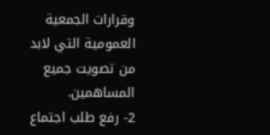وقرارات الجمعية العمومية التي لابد من تصويت جميع المساهمين.
2- رفع طلب اجتماع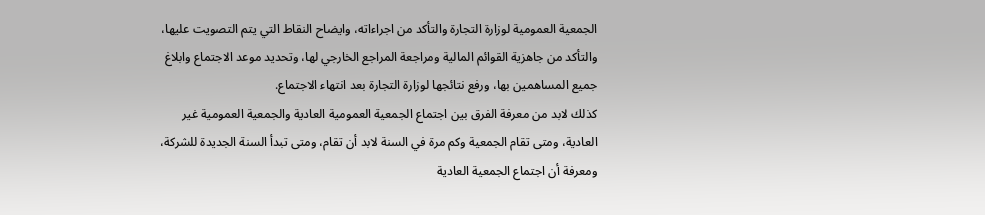الجمعية العمومية لوزارة التجارة والتأكد من اجراءاته، وايضاح النقاط التي يتم التصويت عليها، والتأكد من جاهزية القوائم المالية ومراجعة المراجع الخارجي لها، وتحديد موعد الاجتماع وابلاغ جميع المساهمين بها، ورفع نتائجها لوزارة التجارة بعد انتهاء الاجتماع.
كذلك لابد من معرفة الفرق بين اجتماع الجمعية العمومية العادية والجمعية العمومية غير العادية، ومتى تقام الجمعية وكم مرة في السنة لابد أن تقام، ومتى تبدأ السنة الجديدة للشركة، ومعرفة أن اجتماع الجمعية العادية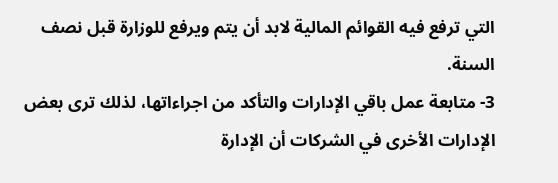التي ترفع فيه القوائم المالية لابد أن يتم ويرفع للوزارة قبل نصف السنة.
3- متابعة عمل باقي الإدارات والتأكد من اجراءاتها، لذلك ترى بعض الإدارات الأخرى في الشركات أن الإدارة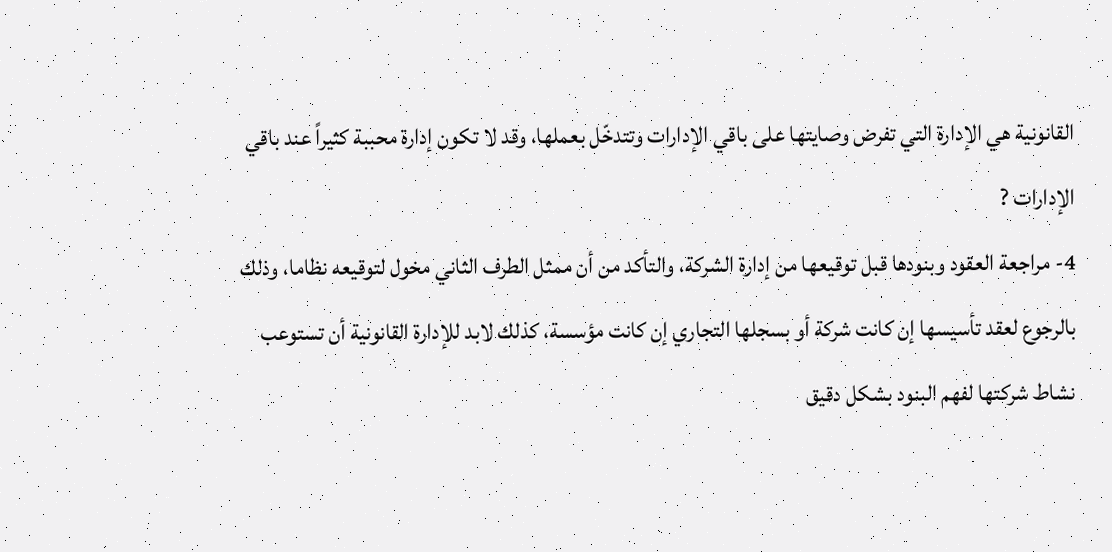القانونية هي الإدارة التي تفرض وصايتها على باقي الإدارات وتتدخّل بعملها، وقد لا تكون إدارة محببة كثيراً عند باقي الإدارات ?
4- مراجعة العقود وبنودها قبل توقيعها من إدارة الشركة، والتأكد من أن ممثل الطرف الثاني مخول لتوقيعه نظاما، وذلك بالرجوع لعقد تأسيسها إن كانت شركة أو بسجلها التجاري إن كانت مؤسسة، كذلك لابد للإدارة القانونية أن تستوعب نشاط شركتها لفهم البنود بشكل دقيق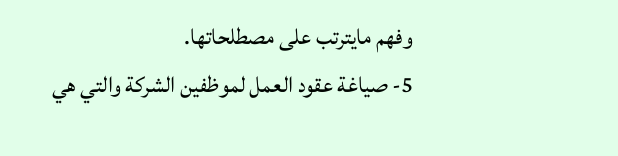وفهم مايترتب على مصطلحاتها.
5- صياغة عقود العمل لموظفين الشركة والتي هي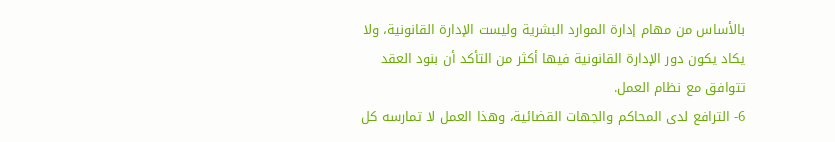بالأساس من مهام إدارة الموارد البشرية وليست الإدارة القانونية، ولا يكاد يكون دور الإدارة القانونية فيها أكثر من التأكد أن بنود العقد تتوافق مع نظام العمل.
6- الترافع لدى المحاكم والجهات القضائية، وهذا العمل لا تمارسه كل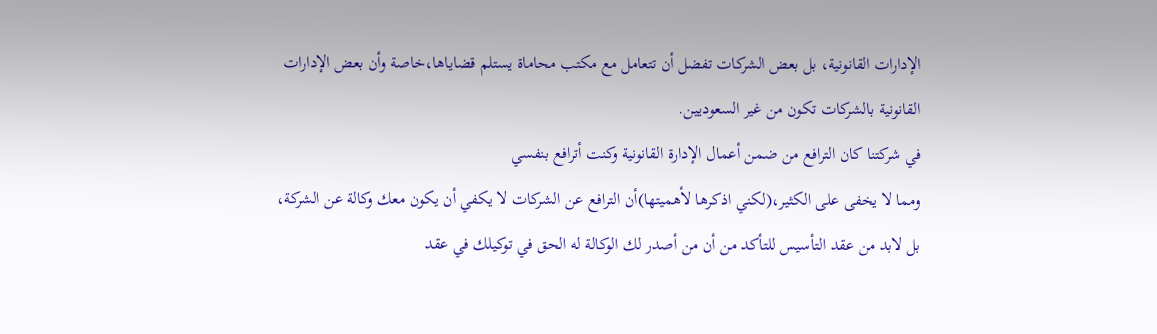الإدارات القانونية، بل بعض الشركات تفضل أن تتعامل مع مكتب محاماة يستلم قضاياها،خاصة وأن بعض الإدارات القانونية بالشركات تكون من غير السعوديين.
في شركتنا كان الترافع من ضمن أعمال الإدارة القانونية وكنت أترافع بنفسي
ومما لا يخفى على الكثير،(لكني اذكرها لأهميتها)أن الترافع عن الشركات لا يكفي أن يكون معك وكالة عن الشركة، بل لابد من عقد التأسيس للتأكد من أن من أصدر لك الوكالة له الحق في توكيلك في عقد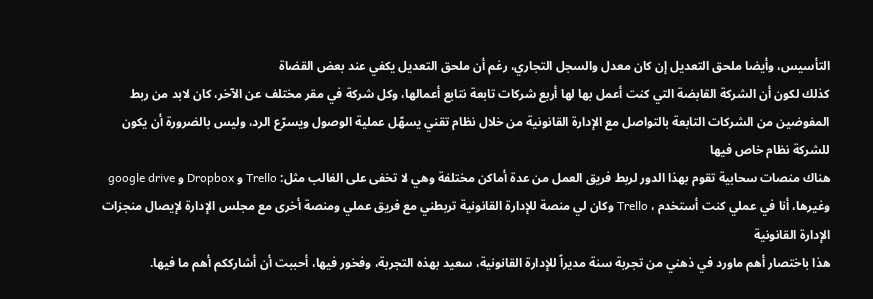التأسيس، وأيضا ملحق التعديل إن كان معدل والسجل التجاري، رغم أن ملحق التعديل يكفي عند بعض القضاة
كذلك لكون أن الشركة القابضة التي كنت أعمل بها لها أربع شركات تابعة نتابع أعمالها، وكل شركة في مقر مختلف عن الآخر، كان لابد من ربط المفوضين من الشركات التابعة بالتواصل مع الإدارة القانونية من خلال نظام تقني يسهّل عملية الوصول ويسرّع الرد، وليس بالضرورة أن يكون للشركة نظام خاص فيها
هناك منصات سحابية تقوم بهذا الدور لربط فريق العمل من عدة أماكن مختلفة وهي لا تخفى على الغالب مثل: Trello و Dropbox و google drive وغيرها، أنا في عملي كنت أستخدم ، Trello وكان لي منصة للإدارة القانونية تربطني مع فريق عملي ومنصة أخرى مع مجلس الإدارة لإيصال منجزات الإدارة القانونية
هذا باختصار أهم ماورد في ذهني من تجربة سنة مديراً للإدارة القانونية، سعيد بهذه التجربة، وفخور فيها، أحببت أن أشارككم أهم ما فيها.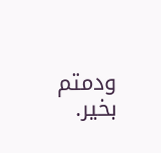ودمتم بخير.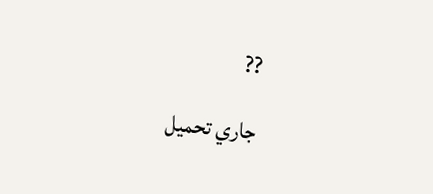??

جاري تحميل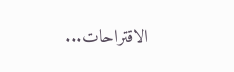الاقتراحات...